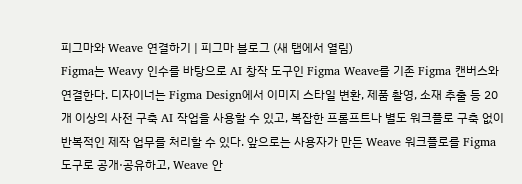피그마와 Weave 연결하기 | 피그마 블로그 (새 탭에서 열림)
Figma는 Weavy 인수를 바탕으로 AI 창작 도구인 Figma Weave를 기존 Figma 캔버스와 연결한다. 디자이너는 Figma Design에서 이미지 스타일 변환, 제품 촬영, 소재 추출 등 20개 이상의 사전 구축 AI 작업을 사용할 수 있고, 복잡한 프롬프트나 별도 워크플로 구축 없이 반복적인 제작 업무를 처리할 수 있다. 앞으로는 사용자가 만든 Weave 워크플로를 Figma 도구로 공개·공유하고, Weave 안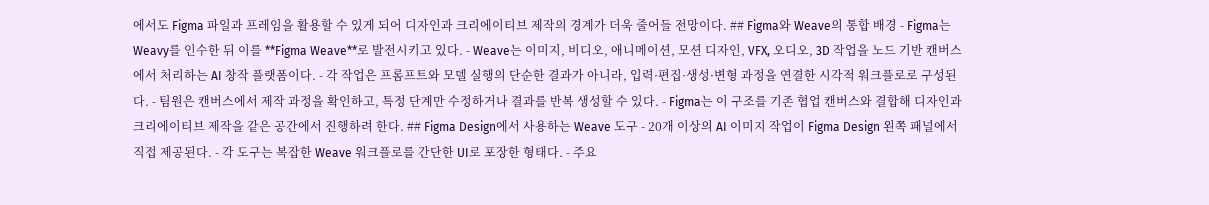에서도 Figma 파일과 프레임을 활용할 수 있게 되어 디자인과 크리에이티브 제작의 경계가 더욱 줄어들 전망이다. ## Figma와 Weave의 통합 배경 - Figma는 Weavy를 인수한 뒤 이를 **Figma Weave**로 발전시키고 있다. - Weave는 이미지, 비디오, 애니메이션, 모션 디자인, VFX, 오디오, 3D 작업을 노드 기반 캔버스에서 처리하는 AI 창작 플랫폼이다. - 각 작업은 프롬프트와 모델 실행의 단순한 결과가 아니라, 입력·편집·생성·변형 과정을 연결한 시각적 워크플로로 구성된다. - 팀원은 캔버스에서 제작 과정을 확인하고, 특정 단계만 수정하거나 결과를 반복 생성할 수 있다. - Figma는 이 구조를 기존 협업 캔버스와 결합해 디자인과 크리에이티브 제작을 같은 공간에서 진행하려 한다. ## Figma Design에서 사용하는 Weave 도구 - 20개 이상의 AI 이미지 작업이 Figma Design 왼쪽 패널에서 직접 제공된다. - 각 도구는 복잡한 Weave 워크플로를 간단한 UI로 포장한 형태다. - 주요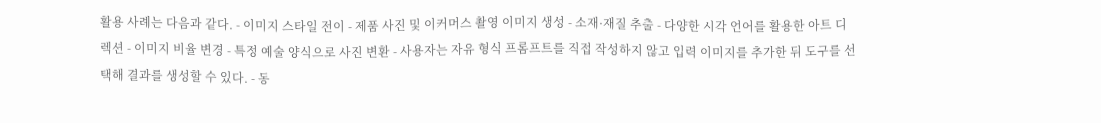활용 사례는 다음과 같다. - 이미지 스타일 전이 - 제품 사진 및 이커머스 촬영 이미지 생성 - 소재·재질 추출 - 다양한 시각 언어를 활용한 아트 디렉션 - 이미지 비율 변경 - 특정 예술 양식으로 사진 변환 - 사용자는 자유 형식 프롬프트를 직접 작성하지 않고 입력 이미지를 추가한 뒤 도구를 선택해 결과를 생성할 수 있다. - 동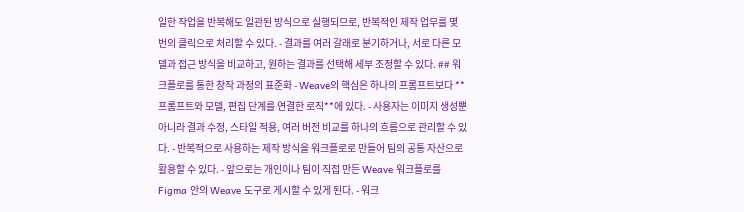일한 작업을 반복해도 일관된 방식으로 실행되므로, 반복적인 제작 업무를 몇 번의 클릭으로 처리할 수 있다. - 결과를 여러 갈래로 분기하거나, 서로 다른 모델과 접근 방식을 비교하고, 원하는 결과를 선택해 세부 조정할 수 있다. ## 워크플로를 통한 창작 과정의 표준화 - Weave의 핵심은 하나의 프롬프트보다 **프롬프트와 모델, 편집 단계를 연결한 로직**에 있다. - 사용자는 이미지 생성뿐 아니라 결과 수정, 스타일 적용, 여러 버전 비교를 하나의 흐름으로 관리할 수 있다. - 반복적으로 사용하는 제작 방식을 워크플로로 만들어 팀의 공통 자산으로 활용할 수 있다. - 앞으로는 개인이나 팀이 직접 만든 Weave 워크플로를 Figma 안의 Weave 도구로 게시할 수 있게 된다. - 워크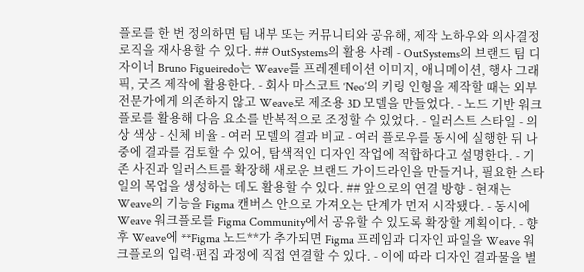플로를 한 번 정의하면 팀 내부 또는 커뮤니티와 공유해, 제작 노하우와 의사결정 로직을 재사용할 수 있다. ## OutSystems의 활용 사례 - OutSystems의 브랜드 팀 디자이너 Bruno Figueiredo는 Weave를 프레젠테이션 이미지, 애니메이션, 행사 그래픽, 굿즈 제작에 활용한다. - 회사 마스코트 ‘Neo’의 키링 인형을 제작할 때는 외부 전문가에게 의존하지 않고 Weave로 제조용 3D 모델을 만들었다. - 노드 기반 워크플로를 활용해 다음 요소를 반복적으로 조정할 수 있었다. - 일러스트 스타일 - 의상 색상 - 신체 비율 - 여러 모델의 결과 비교 - 여러 플로우를 동시에 실행한 뒤 나중에 결과를 검토할 수 있어, 탐색적인 디자인 작업에 적합하다고 설명한다. - 기존 사진과 일러스트를 확장해 새로운 브랜드 가이드라인을 만들거나, 필요한 스타일의 목업을 생성하는 데도 활용할 수 있다. ## 앞으로의 연결 방향 - 현재는 Weave의 기능을 Figma 캔버스 안으로 가져오는 단계가 먼저 시작됐다. - 동시에 Weave 워크플로를 Figma Community에서 공유할 수 있도록 확장할 계획이다. - 향후 Weave에 **Figma 노드**가 추가되면 Figma 프레임과 디자인 파일을 Weave 워크플로의 입력·편집 과정에 직접 연결할 수 있다. - 이에 따라 디자인 결과물을 별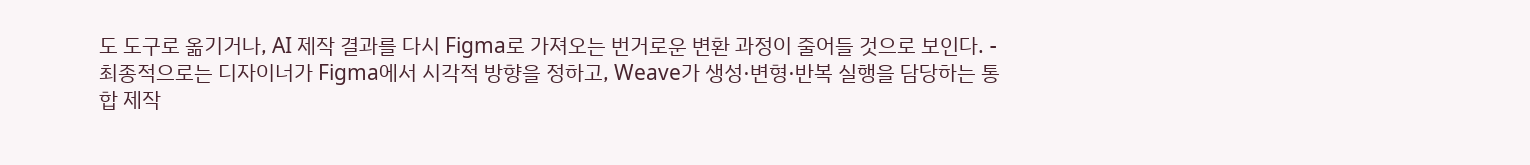도 도구로 옮기거나, AI 제작 결과를 다시 Figma로 가져오는 번거로운 변환 과정이 줄어들 것으로 보인다. - 최종적으로는 디자이너가 Figma에서 시각적 방향을 정하고, Weave가 생성·변형·반복 실행을 담당하는 통합 제작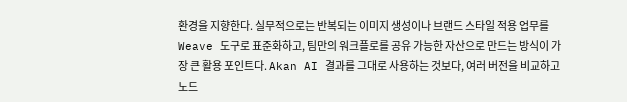환경을 지향한다. 실무적으로는 반복되는 이미지 생성이나 브랜드 스타일 적용 업무를 Weave 도구로 표준화하고, 팀만의 워크플로를 공유 가능한 자산으로 만드는 방식이 가장 큰 활용 포인트다. Akan AI 결과를 그대로 사용하는 것보다, 여러 버전을 비교하고 노드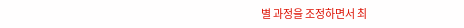별 과정을 조정하면서 최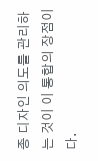종 디자인 의도를 관리하는 것이 이 통합의 장점이다.